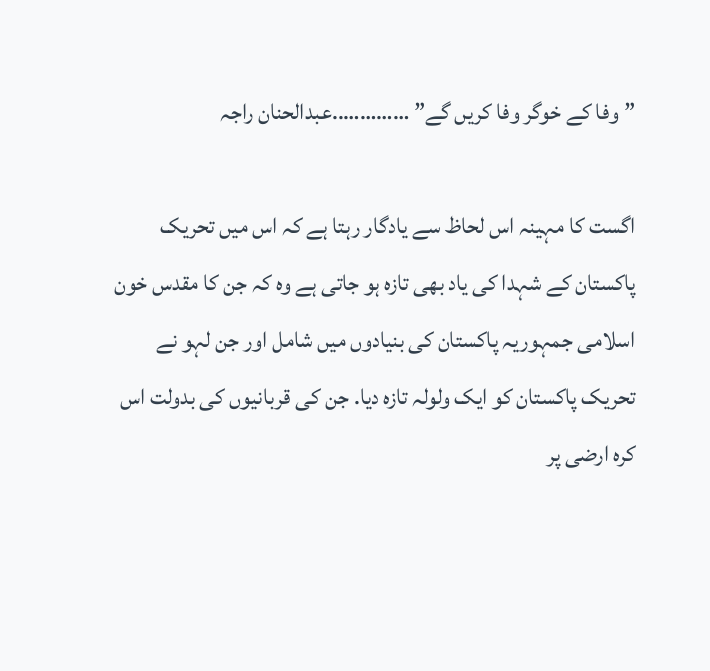” وفا کے خوگر وفا کریں گے” …………..عبدالحنان راجہ

اگست کا مہینہ اس لحاظ سے یادگار رہتا ہے کہ اس میں تحریک پاکستان کے شہدا کی یاد بھی تازہ ہو جاتی ہے وہ کہ جن کا مقدس خون اسلامی جمہوریہ پاکستان کی بنیادوں میں شامل اور جن لہو نے تحریک پاکستان کو ایک ولولہ تازہ دیا. جن کی قربانیوں کی بدولت اس کرہ ارضی پر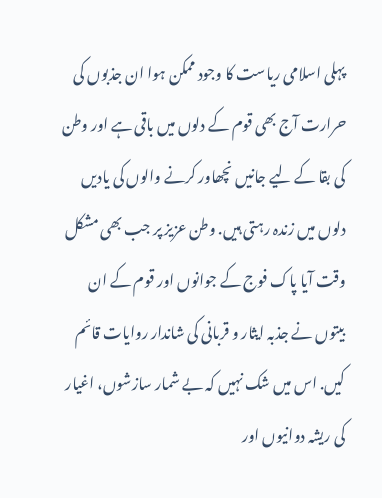پہلی اسلامی ریاست کا وجود ممکن ہوا ان جذبوں کی حرارت آج بھی قوم کے دلوں میں باقی ہے اور وطن کی بقا کے لیے جانیں نچھاور کرنے والوں کی یادیں دلوں میں زندہ رہتی ہیں. وطن عزیز پر جب بھی مشکل وقت آیا پاک فوج کے جوانوں اور قوم کے ان بیتوں نے جذبہ ایثار و قربانی کی شاندار روایات قائم کیں. اس میں شک نہیں کہ بے شمار سازشوں، اغیار کی ریشہ دوانیوں اور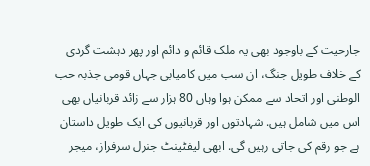جارحیت کے باوجود بھی یہ ملک قائم و دائم اور پھر دہشت گردی کے خلاف طویل جنگ، ان سب میں کامیابی جہاں قومی جذبہ حب الوطنی اور اتحاد سے ممکن ہوا وہاں 80 ہزار سے زائد قربانیاں بھی اس میں شامل ہیں. شہادتوں اور قربانیوں کی ایک طویل داستان ہے جو رقم کی جاتی رہیں گی. ابھی لیفٹینٹ جنرل سرفراز، میجر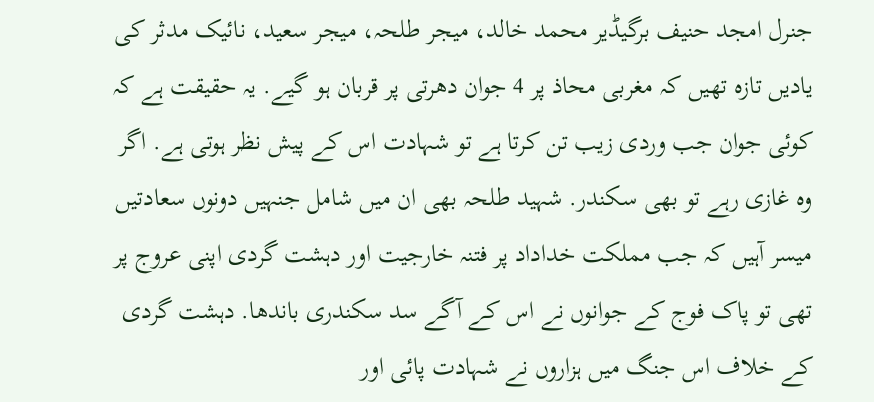جنرل امجد حنیف برگیڈیر محمد خالد، میجر طلحہ، میجر سعید، نائیک مدثر کی یادیں تازہ تھیں کہ مغربی محاذ پر 4 جوان دھرتی پر قربان ہو گیے. یہ حقیقت ہے کہ کوئی جوان جب وردی زیب تن کرتا ہے تو شہادت اس کے پیش نظر ہوتی ہے. اگر وہ غازی رہے تو بھی سکندر. شہید طلحہ بھی ان میں شامل جنہیں دونوں سعادتیں میسر آہیں کہ جب مملکت خداداد پر فتنہ خارجیت اور دہشت گردی اپنی عروج پر تھی تو پاک فوج کے جوانوں نے اس کے آگے سد سکندری باندھا. دہشت گردی کے خلاف اس جنگ میں ہزاروں نے شہادت پائی اور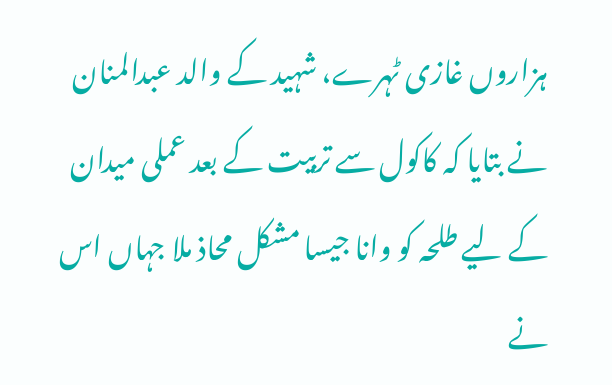ہزاروں غازی ٹہرے، شہید کے والد عبدالمنان نے بتایا کہ کاکول سے تربیت کے بعد عملی میدان کے لیے طلحہ کو وانا جیسا مشکل محاذ ملا جہاں اس نے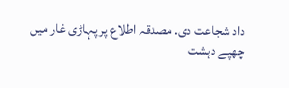داد شجاعت دی. مصدقہ اطلاع پر پہاڑی غار میں چھپے دہشت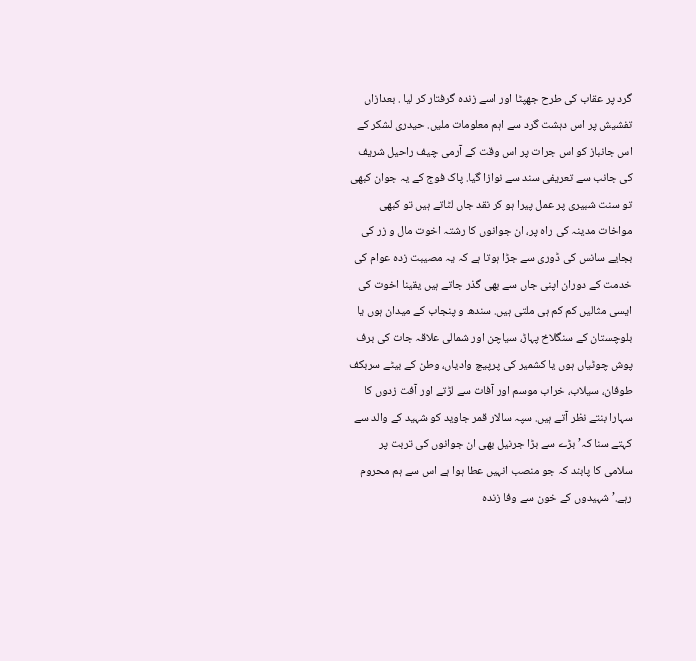گرد پر عقاب کی طرح جھپٹا اور اسے زندہ گرفتار کر لیا . بعدازاں تفشیش پر اس دہشت گرد سے اہم معلومات ملیں. حیدری لشکر کے اس جانباز کو اس جرات پر اس وقت کے آرمی چیف راحیل شریف کی جانب سے تعریفی سند سے نوازا گیا. پاک فوج کے یہ جوان کبھی تو سنت شبیری پر عمل پیرا ہو کر نقد جاں لٹاتے ہیں تو کبھی مواخات مدینہ کی راہ پر، ان جوانوں کا رشتہ اخوت مال و زر کی بجایے سانس کی ڈوری سے جڑا ہوتا ہے کہ یہ مصیبت زدہ عوام کی خدمت کے دوران اپنی جاں سے بھی گذر جاتے ہیں یقینا اخوت کی ایسی مثالیں کم کم ہی ملتی ہیں. سندھ و پنجاب کے میدان ہوں یا بلوچستان کے سنگلاخ پہاڑ، سیاچن اور شمالی علاقہ جات کی برف پوش چوٹیاں ہوں یا کشمیر کی پرپیچ وادیاں، وطن کے بیٹے سربکف طوفان، سیلاب، خراب موسم اور آفات سے لڑتے اور آفت زدوں کا سہارا بنتے نظر آتے ہیں. سپہ سالار قمر جاوید کو شہید کے والد سے کہتے سنا کہ’ بڑے سے بڑا جرنیل بھی ان جوانوں کی تربت پر سلامی کا پابند کہ جو منصب انہیں عطا ہوا ہے اس سے ہم محروم رہے.’ شہیدوں کے خون سے وفا زندہ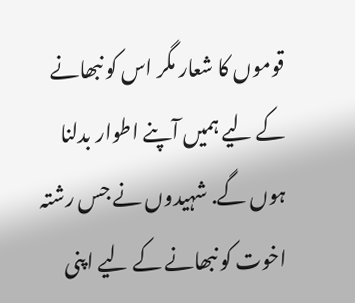قوموں کا شعار مگر اس کو نبھانے کے لیے ہمیں آپنے اطوار بدلنا ہوں گے. شہیدوں نے جس رشتہ اخوت کو نبھانے کے لیے اپنی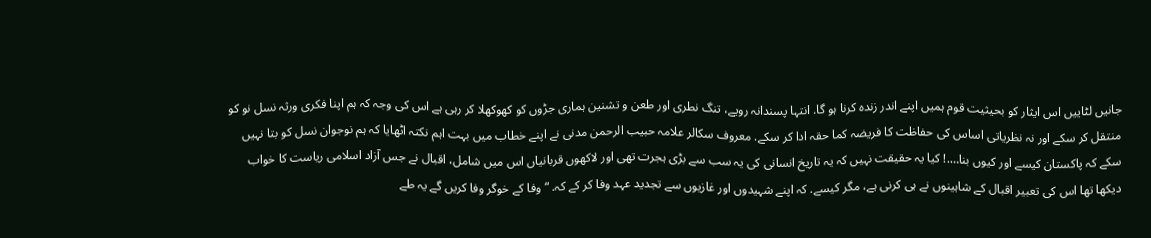جانیں لٹاییں اس ایثار کو بحیثیت قوم ہمیں اپنے اندر زندہ کرنا ہو گا. انتہا پسندانہ رویے، تنگ نطری اور طعن و تشنین ہماری جڑوں کو کھوکھلا کر رہی ہے اس کی وجہ کہ ہم اپنا فکری ورثہ نسل نو کو منتقل کر سکے اور نہ نظریاتی اساس کی حفاظت کا فریضہ کما حقہ ادا کر سکے. معروف سکالر علامہ حبیب الرحمن مدنی نے اپنے خطاب میں بہت اہم نکتہ اٹھایا کہ ہم نوجوان نسل کو بتا نہیں سکے کہ پاکستان کیسے اور کیوں بنا….! کیا یہ حقیقت نہیں کہ یہ تاریخ انسانی کی یہ سب سے بڑی ہجرت تھی اور لاکھوں قربانیاں اس میں شامل، اقبال نے جس آزاد اسلامی ریاست کا خواب دیکھا تھا اس کی تعبیر اقبال کے شاہینوں نے ہی کرنی ہے، مگر کیسے. کہ اپنے شہیدوں اور غازیوں سے تجدید عہد وفا کر کے کہ. “وفا کے خوگر وفا کریں گے یہ طے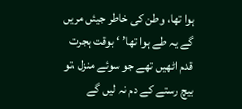ہوا تھا، وطن کی خاطر جیئں مریں گے یہ طے ہوا تھا’ ‘ بوقت ہجرت قدم اٹھیں تھے جو سوئے منزل ،تو بیچ رستے کے دم نہ لیں گے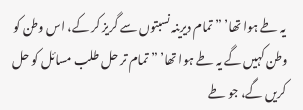یہ طے ہوا تھا’ ” تمام دیرینہ نسبتوں سے گریز کر کے، اس وطن کو وطن کہیں گے یہ طے ہوا تھا’ ” تمام تر حل طلب مسائل کو حل کریں گے، جو طے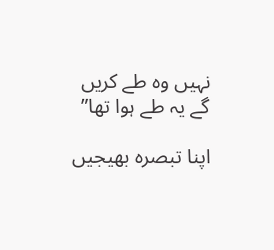نہیں وہ طے کریں گے یہ طے ہوا تھا”

اپنا تبصرہ بھیجیں